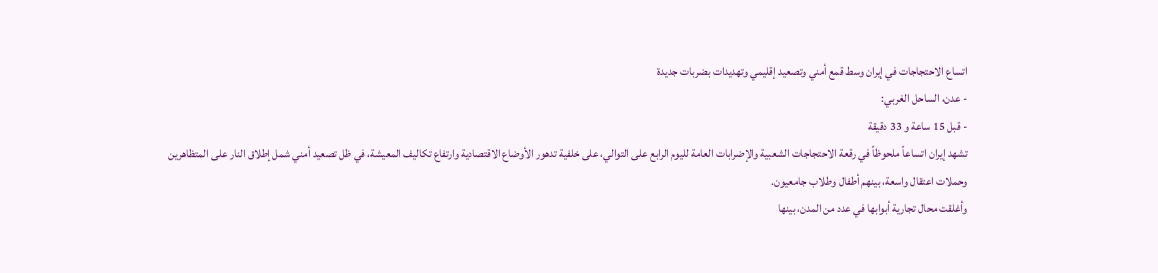اتساع الاحتجاجات في إيران وسط قمع أمني وتصعيد إقليمي وتهديدات بضربات جديدة
- عدن، الساحل الغربي:
- قبل 15 ساعة و 33 دقيقة
تشهد إيران اتساعاً ملحوظاً في رقعة الاحتجاجات الشعبية والإضرابات العامة لليوم الرابع على التوالي، على خلفية تدهور الأوضاع الاقتصادية وارتفاع تكاليف المعيشة، في ظل تصعيد أمني شمل إطلاق النار على المتظاهرين وحملات اعتقال واسعة، بينهم أطفال وطلاب جامعيون.
وأغلقت محال تجارية أبوابها في عدد من المدن، بينها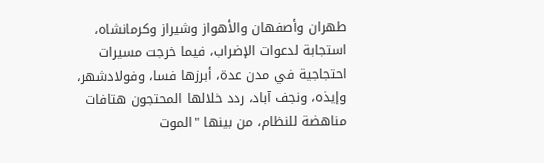طهران وأصفهان والأهواز وشيراز وكرمانشاه، استجابة لدعوات الإضراب، فيما خرجت مسيرات احتجاجية في مدن عدة، أبرزها فسا، وفولادشهر، وإيذه، ونجف آباد، ردد خلالها المحتجون هتافات مناهضة للنظام، من بينها "الموت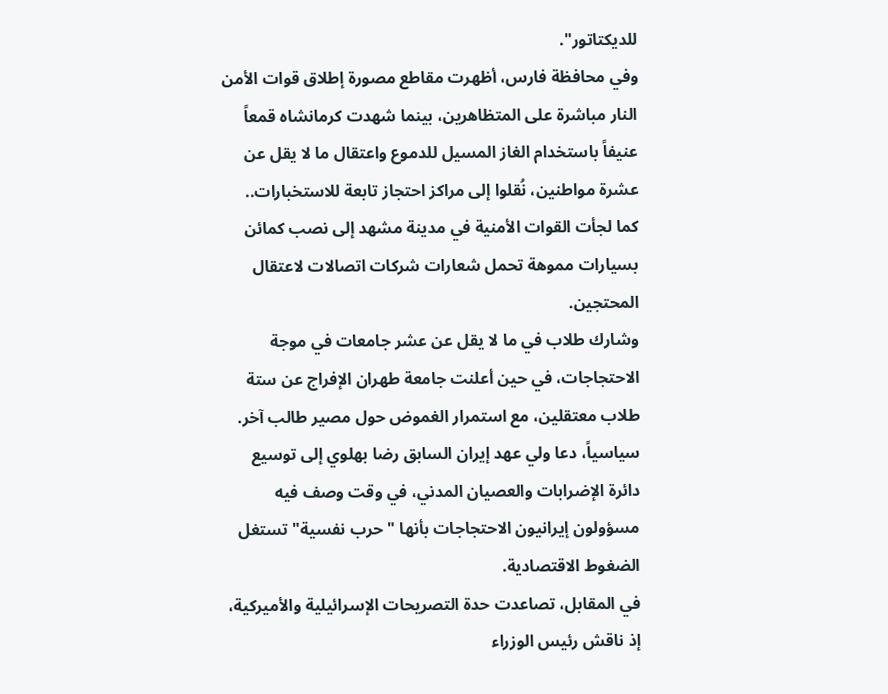للديكتاتور".
وفي محافظة فارس، أظهرت مقاطع مصورة إطلاق قوات الأمن النار مباشرة على المتظاهرين، بينما شهدت كرمانشاه قمعاً عنيفاً باستخدام الغاز المسيل للدموع واعتقال ما لا يقل عن عشرة مواطنين، نُقلوا إلى مراكز احتجاز تابعة للاستخبارات.. كما لجأت القوات الأمنية في مدينة مشهد إلى نصب كمائن بسيارات مموهة تحمل شعارات شركات اتصالات لاعتقال المحتجين.
وشارك طلاب في ما لا يقل عن عشر جامعات في موجة الاحتجاجات، في حين أعلنت جامعة طهران الإفراج عن ستة طلاب معتقلين، مع استمرار الغموض حول مصير طالب آخر.
سياسياً، دعا ولي عهد إيران السابق رضا بهلوي إلى توسيع دائرة الإضرابات والعصيان المدني، في وقت وصف فيه مسؤولون إيرانيون الاحتجاجات بأنها "حرب نفسية" تستغل الضغوط الاقتصادية.
في المقابل، تصاعدت حدة التصريحات الإسرائيلية والأميركية، إذ ناقش رئيس الوزراء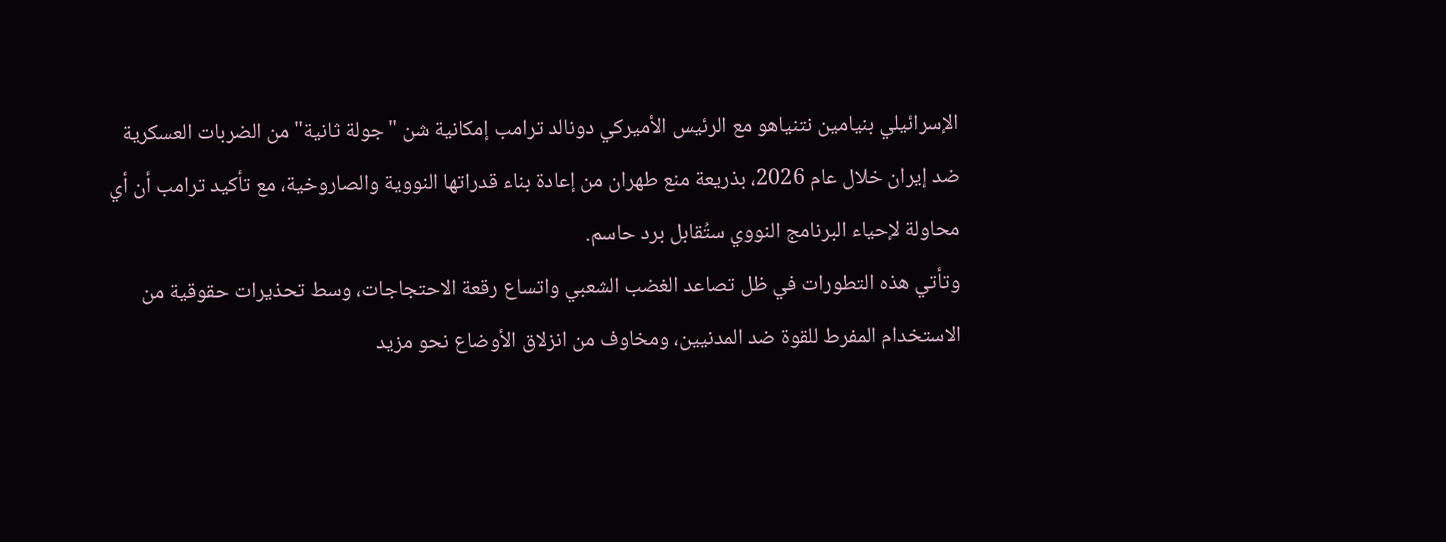الإسرائيلي بنيامين نتنياهو مع الرئيس الأميركي دونالد ترامب إمكانية شن "جولة ثانية" من الضربات العسكرية ضد إيران خلال عام 2026، بذريعة منع طهران من إعادة بناء قدراتها النووية والصاروخية، مع تأكيد ترامب أن أي محاولة لإحياء البرنامج النووي ستُقابل برد حاسم.
وتأتي هذه التطورات في ظل تصاعد الغضب الشعبي واتساع رقعة الاحتجاجات، وسط تحذيرات حقوقية من الاستخدام المفرط للقوة ضد المدنيين، ومخاوف من انزلاق الأوضاع نحو مزيد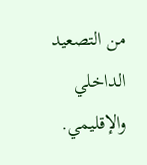من التصعيد الداخلي والإقليمي.